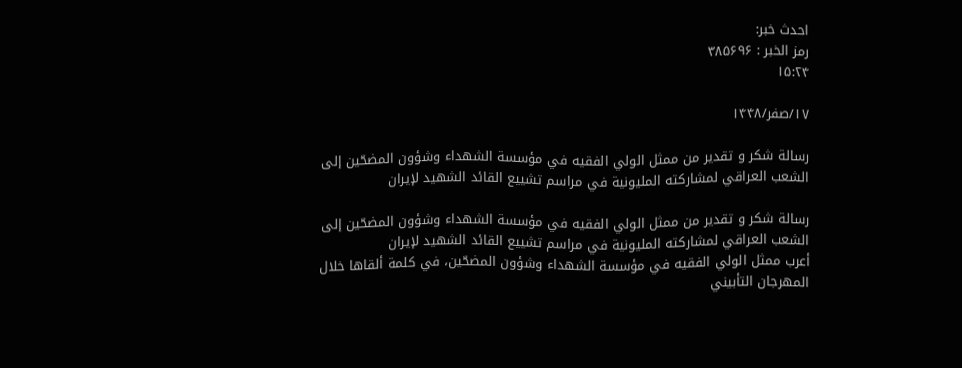احدث خبر:
رمز الخبر : ۳۸۵۶۹۶
۱۵:۲۴

۱۷/صفر/۱۴۴۸

رسالة شكر و تقدير من ممثل الولي الفقيه في مؤسسة الشهداء وشؤون المضحّين إلى الشعب العراقي لمشاركته المليونية في مراسم تشييع القائد الشهيد لإيران

رسالة شكر و تقدير من ممثل الولي الفقيه في مؤسسة الشهداء وشؤون المضحّين إلى الشعب العراقي لمشاركته المليونية في مراسم تشييع القائد الشهيد لإيران
أعرب ممثل الولي الفقيه في مؤسسة الشهداء وشؤون المضحّين، في كلمة ألقاها خلال المهرجان التأبيني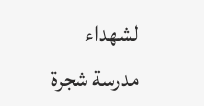لشهداء مدرسة شجرة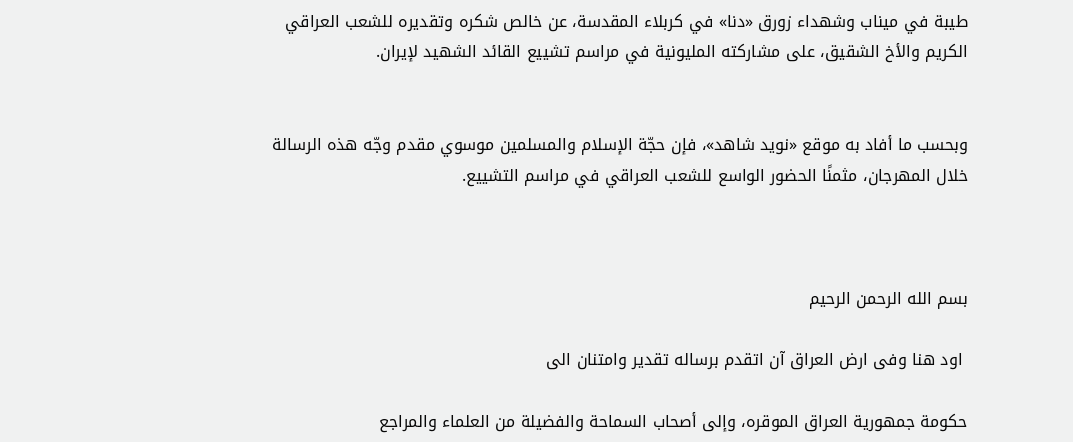طيبة في ميناب وشهداء زورق «دنا» في كربلاء المقدسة، عن خالص شكره وتقديره للشعب العراقي الكريم والأخ الشقيق، على مشاركته المليونية في مراسم تشييع القائد الشهيد لإيران.


وبحسب ما أفاد به موقع «نويد شاهد»، فإن حجّة الإسلام والمسلمين موسوي مقدم وجّه هذه الرسالة خلال المهرجان، مثمنًا الحضور الواسع للشعب العراقي في مراسم التشييع.



بسم الله الرحمن الرحیم

 اود هنا وفی ارض العراق آن اتقدم برساله تقدیر وامتنان الی

حکومة جمهوریة العراق الموقره، وإلى أصحاب السماحة والفضیلة من العلماء والمراجع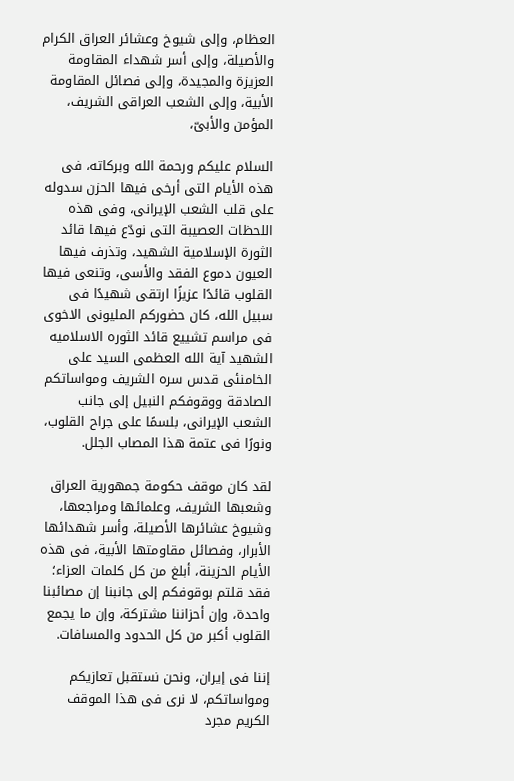العظام، وإلى شیوخ وعشائر العراق الکرام والأصیلة، وإلى أسر شهداء المقاومة العزیزة والمجیدة، وإلى فصائل المقاومة الأبیة، وإلى الشعب العراقی الشریف، المؤمن والأبیّ،

السلام علیکم ورحمة الله وبرکاته، فی هذه الأیام التی أرخى فیها الحزن سدوله على قلب الشعب الإیرانی، وفی هذه اللحظات العصیبة التی نودّع فیها قائد الثورة الإسلامیة الشهید، وتذرف فیها العیون دموع الفقد والأسى، وتنعى فیها القلوب قائدًا عزیزًا ارتقى شهیدًا فی سبیل الله، کان حضورکم الملیونی الاخوی فی مراسم تشییع قائد الثوره الاسلامیه الشهید آیة الله العظمی السید علی الخامنئی قدس سره الشریف ومواساتکم الصادقة ووقوفکم النبیل إلى جانب الشعب الإیرانی، بلسمًا على جراح القلوب، ونورًا فی عتمة هذا المصاب الجلل.

لقد کان موقف حکومة جمهوریة العراق وشعبها الشریف، وعلمائها ومراجعها، وشیوخ عشائرها الأصیلة، وأسر شهدائها الأبرار، وفصائل مقاومتها الأبیة، فی هذه الأیام الحزینة، أبلغ من کل کلمات العزاء؛ فقد قلتم بوقوفکم إلى جانبنا إن مصائبنا واحدة، وإن أحزاننا مشترکة، وإن ما یجمع القلوب أکبر من کل الحدود والمسافات.

إننا فی إیران، ونحن نستقبل تعازیکم ومواساتکم، لا نرى فی هذا الموقف الکریم مجرد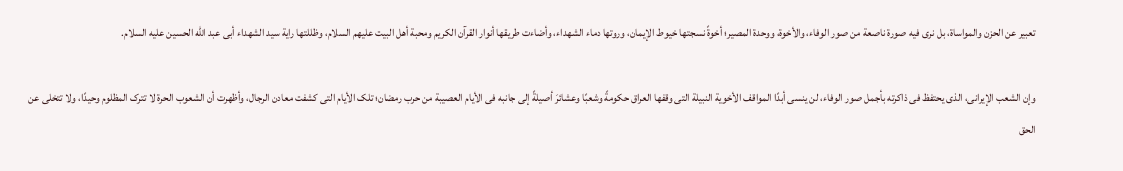تعبیر عن الحزن والمواساة، بل نرى فیه صورة ناصعة من صور الوفاء، والأخوة، ووحدة المصیر؛ أخوةً نسجتها خیوط الإیمان، وروتها دماء الشهداء، وأضاءت طریقها أنوار القرآن الکریم ومحبة أهل البیت علیهم السلام، وظللتها رایة سید الشهداء أبی عبد الله الحسین علیه السلام.

وإن الشعب الإیرانی، الذی یحتفظ فی ذاکرته بأجمل صور الوفاء، لن ینسى أبدًا المواقف الأخویة النبیلة التی وقفها العراق حکومةً وشعبًا وعشائرَ أصیلةً إلى جانبه فی الأیام العصیبة من حرب رمضان؛ تلک الأیام التی کشفت معادن الرجال، وأظهرت أن الشعوب الحرة لا تترک المظلوم وحیدًا، ولا تتخلى عن الحق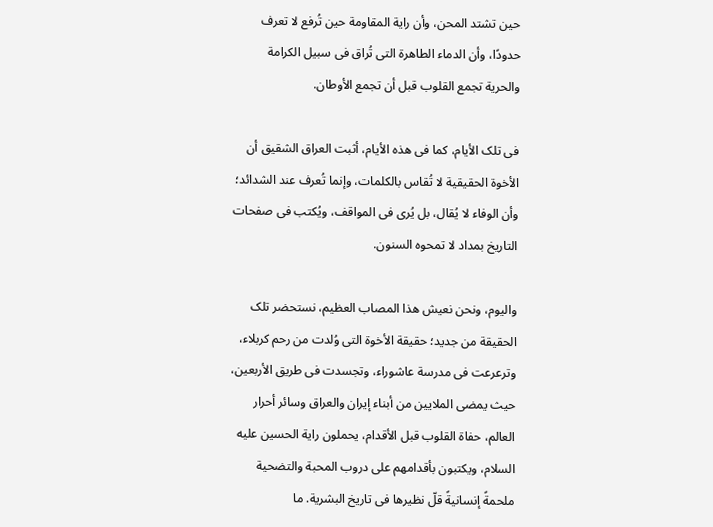حین تشتد المحن، وأن رایة المقاومة حین تُرفع لا تعرف حدودًا، وأن الدماء الطاهرة التی تُراق فی سبیل الکرامة والحریة تجمع القلوب قبل أن تجمع الأوطان.

فی تلک الأیام، کما فی هذه الأیام، أثبت العراق الشقیق أن الأخوة الحقیقیة لا تُقاس بالکلمات، وإنما تُعرف عند الشدائد؛ وأن الوفاء لا یُقال، بل یُرى فی المواقف، ویُکتب فی صفحات التاریخ بمداد لا تمحوه السنون.

والیوم، ونحن نعیش هذا المصاب العظیم، نستحضر تلک الحقیقة من جدید؛ حقیقة الأخوة التی وُلدت من رحم کربلاء، وترعرعت فی مدرسة عاشوراء، وتجسدت فی طریق الأربعین، حیث یمضی الملایین من أبناء إیران والعراق وسائر أحرار العالم، حفاة القلوب قبل الأقدام، یحملون رایة الحسین علیه السلام، ویکتبون بأقدامهم على دروب المحبة والتضحیة ملحمةً إنسانیةً قلّ نظیرها فی تاریخ البشریة. ما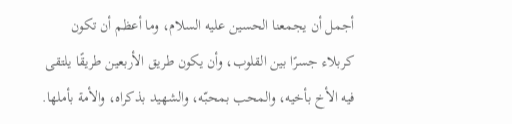أجمل أن یجمعنا الحسین علیه السلام، وما أعظم أن تکون کربلاء جسرًا بین القلوب، وأن یکون طریق الأربعین طریقًا یلتقی فیه الأخ بأخیه، والمحب بمحبّه، والشهید بذکراه، والأمة بأملها.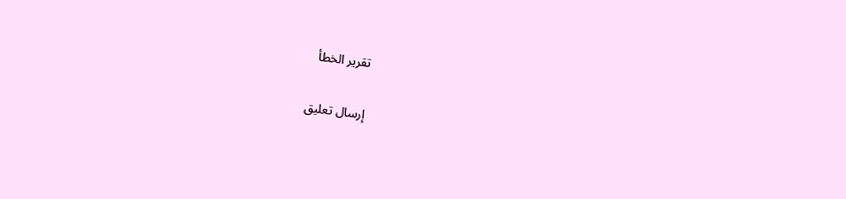تقرير الخطأ

إرسال تعليق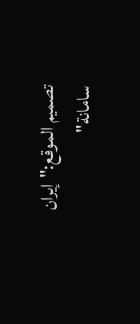تصميم الموقع:"إيران سامانة"